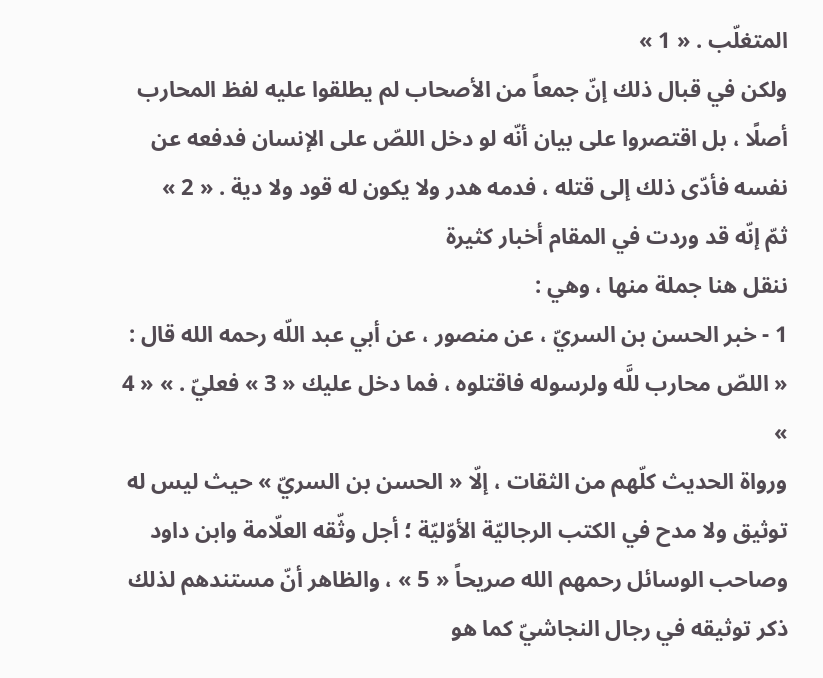المتغلّب . « 1 »
ولكن في قبال ذلك إنّ جمعاً من الأصحاب لم يطلقوا عليه لفظ المحارب أصلًا ، بل اقتصروا على بيان أنّه لو دخل اللصّ على الإنسان فدفعه عن نفسه فأدّى ذلك إلى قتله ، فدمه هدر ولا يكون له قود ولا دية . « 2 »
ثمّ إنّه قد وردت في المقام أخبار كثيرة
ننقل هنا جملة منها ، وهي :
1 - خبر الحسن بن السريّ ، عن منصور ، عن أبي عبد اللّه رحمه الله قال : « اللصّ محارب للَّه ولرسوله فاقتلوه ، فما دخل عليك « 3 » فعليّ . » « 4 »
ورواة الحديث كلّهم من الثقات ، إلّا « الحسن بن السريّ » حيث ليس له توثيق ولا مدح في الكتب الرجاليّة الأوّليّة ؛ أجل وثّقه العلّامة وابن داود وصاحب الوسائل رحمهم الله صريحاً « 5 » ، والظاهر أنّ مستندهم لذلك ذكر توثيقه في رجال النجاشيّ كما هو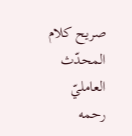صريح كلام المحدّث العامليّ رحمه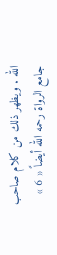الله . ويظهر ذلك من كلام صاحب جامع الرواة رحمه الله أيضاً « 6 »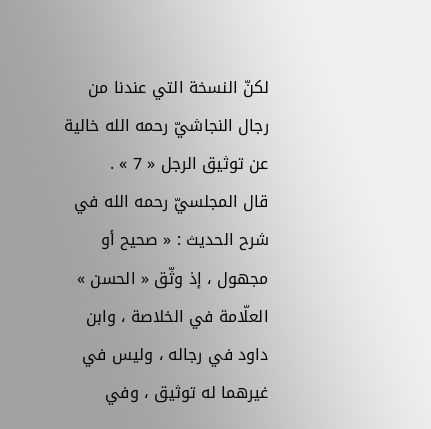لكنّ النسخة التي عندنا من رجال النجاشيّ رحمه الله خالية عن توثيق الرجل « 7 » .
قال المجلسيّ رحمه الله في شرح الحديث : « صحيح أو مجهول ، إذ وثّق « الحسن » العلّامة في الخلاصة ، وابن داود في رجاله ، وليس في غيرهما له توثيق ، وفي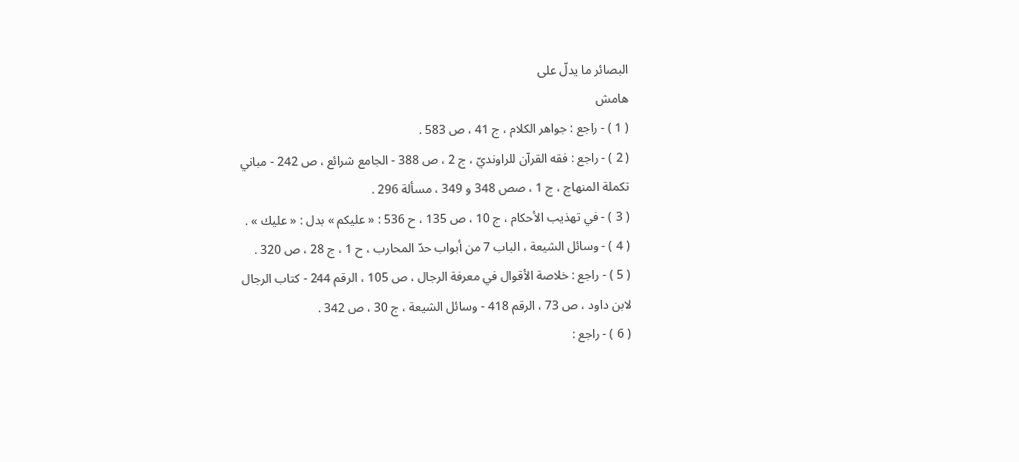البصائر ما يدلّ على
هامش
( 1 ) - راجع : جواهر الكلام ، ج 41 ، ص 583 .
( 2 ) - راجع : فقه القرآن للراونديّ ، ج 2 ، ص 388 - الجامع شرائع ، ص 242 - مباني تكملة المنهاج ، ج 1 ، صص 348 و 349 ، مسألة 296 .
( 3 ) - في تهذيب الأحكام ، ج 10 ، ص 135 ، ح 536 : « عليكم » بدل : « عليك » .
( 4 ) - وسائل الشيعة ، الباب 7 من أبواب حدّ المحارب ، ح 1 ، ج 28 ، ص 320 .
( 5 ) - راجع : خلاصة الأقوال في معرفة الرجال ، ص 105 ، الرقم 244 - كتاب الرجال لابن داود ، ص 73 ، الرقم 418 - وسائل الشيعة ، ج 30 ، ص 342 .
( 6 ) - راجع :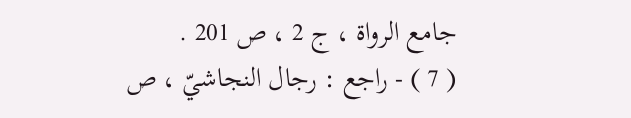جامع الرواة ، ج 2 ، ص 201 .
( 7 ) - راجع : رجال النجاشيّ ، ص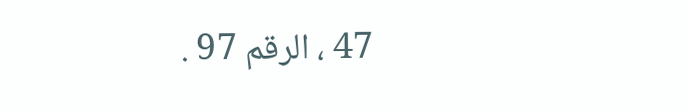47 ، الرقم 97 .